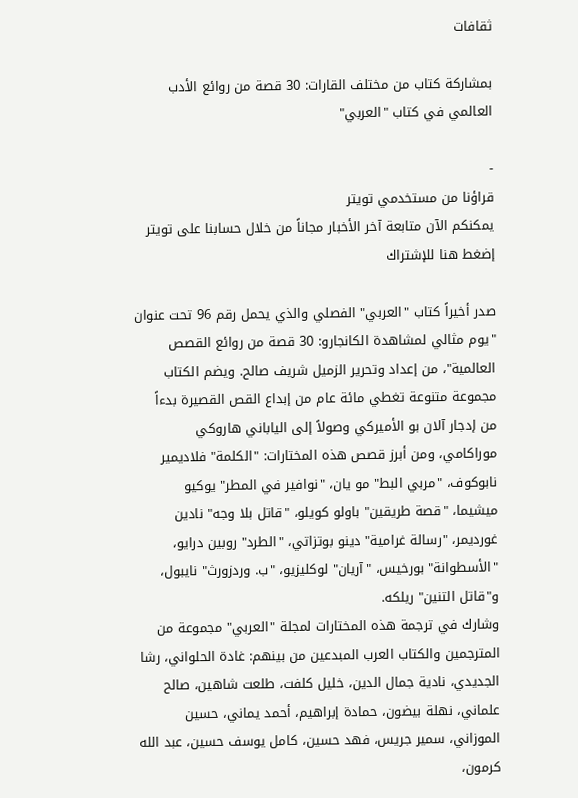ثقافات

بمشاركة كتاب من مختلف القارات: 30 قصة من روائع الأدب العالمي في كتاب "العربي"

-
قراؤنا من مستخدمي تويتر
يمكنكم الآن متابعة آخر الأخبار مجاناً من خلال حسابنا على تويتر
إضغط هنا للإشتراك

صدر أخيراً كتاب "العربي" الفصلي والذي يحمل رقم 96 تحت عنوان "يوم مثالي لمشاهدة الكانجارو: 30 قصة من روائع القصص العالمية"، من إعداد وتحرير الزميل شريف صالح. ويضم الكتاب مجموعة متنوعة تغطي مائة عام من إبداع القص القصيرة بدءاً من إدجار آلان بو الأميركي وصولاً إلى الياباني هاروكي موراكامي، ومن أبرز قصص هذه المختارات: "الكلمة" فلاديمير نابوكوف، "مربي البط" مو يان، "نوافير في المطر" يوكيو ميشيما، "قصة طريقين" باولو كويلو، "قاتل بلا وجه" نادين غورديمر، "رسالة غرامية" دينو بوتزاتي، "الطرد" روبين درايو، "الأسطوانة" بورخيس، "آريان" لوكليزيو، "ب. وردزورث" نايبول، و"قاتل التنين" ريلكه.
وشارك في ترجمة هذه المختارات لمجلة "العربي" مجموعة من المترجمين والكتاب العرب المبدعين من بينهم: غادة الحلواني، رشا الجديدي، نادية جمال الدين، خليل كلفت، طلعت شاهين، صالح علماني، نهلة بيضون، حمادة إبراهيم، أحمد يماني، حسين الموزاني، سمير جريس، فهد حسين، كامل يوسف حسين، عبد الله كرمون،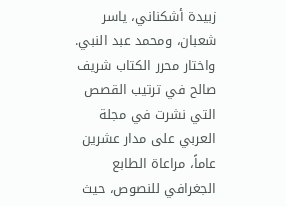زبيدة أشكناني، ياسر شعبان، ومحمد عبد النبي.
واختار محرر الكتاب شريف صالح في ترتيب القصص التي نشرت في مجلة العربي على مدار عشرين عاماً، مراعاة الطابع الجغرافي للنصوص، حيث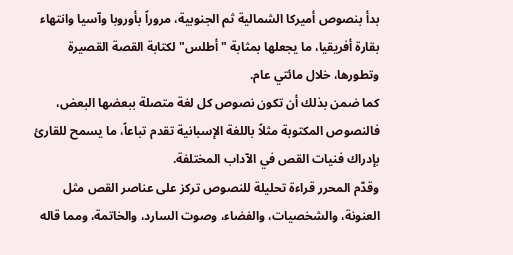بدأ بنصوص أميركا الشمالية ثم الجنوبية، مروراً بأوروبا وآسيا وانتهاء بقارة أفريقيا، ما يجعلها بمثابة "أطلس" لكتابة القصة القصيرة وتطورها، خلال مائتي عام.
كما ضمن بذلك أن تكون نصوص كل لغة متصلة ببعضها البعض، فالنصوص المكتوبة مثلاً باللغة الإسبانية تقدم تباعاً، ما يسمح للقارئ بإدراك فنيات القص في الآداب المختلفة.
وقدّم المحرر قراءة تحليلة للنصوص تركز على عناصر القص مثل العنونة، والشخصيات، والفضاء، وصوت السارد، والخاتمة، ومما قاله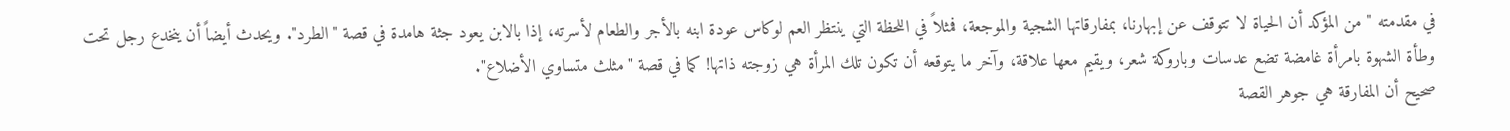في مقدمته " من المؤكد أن الحياة لا تتوقف عن إبهارنا، بمفارقاتها الشجية والموجعة، فمثلاً في اللحظة التي ينتظر العم لوكاس عودة ابنه بالأجر والطعام لأسرته، إذا بالابن يعود جثة هامدة في قصة "الطرد". ويحدث أيضاً أن ينخدع رجل تحت وطأة الشهوة بامرأة غامضة تضع عدسات وباروكة شعر، ويقيم معها علاقة، وآخر ما يتوقعه أن تكون تلك المرأة هي زوجته ذاتها! كما في قصة "مثلث متساوي الأضلاع".
صحيح أن المفارقة هي جوهر القصة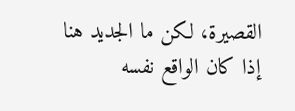القصيرة، لكن ما الجديد هنا إذا كان الواقع نفسه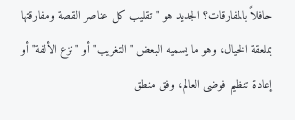حافلاً بالمفارقات؟ الجديد هو "تقليب كل عناصر القصة ومفارقتها بملعقة الخيال، وهو ما يسميه البعض "التغريب" أو "نزع الألفة" أو إعادة تنظيم فوضى العالم، وفق منطق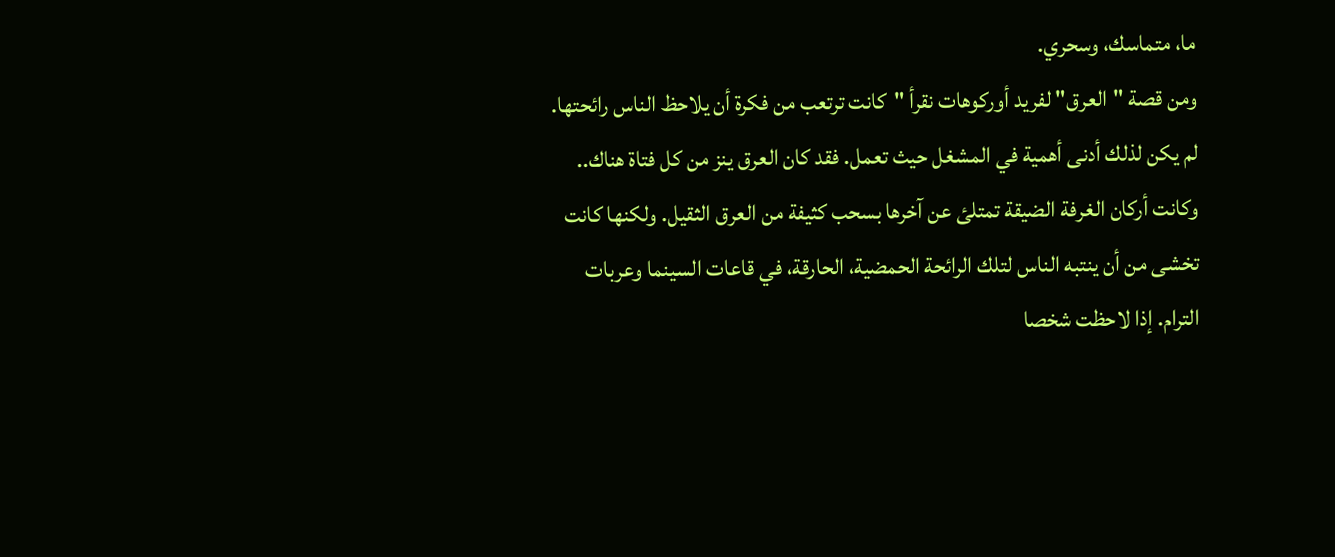ما، متماسك، وسحري.
ومن قصة "العرق" لفريد أوركوهات نقرأ "كانت ترتعب من فكرة أن يلاحظ الناس رائحتها. لم يكن لذلك أدنى أهمية في المشغل حيث تعمل. فقد كان العرق ينز من كل فتاة هناك.. وكانت أركان الغرفة الضيقة تمتلئ عن آخرها بسحب كثيفة من العرق الثقيل. ولكنها كانت تخشى من أن ينتبه الناس لتلك الرائحة الحمضية، الحارقة، في قاعات السينما وعربات الترام. إذا لاحظت شخصا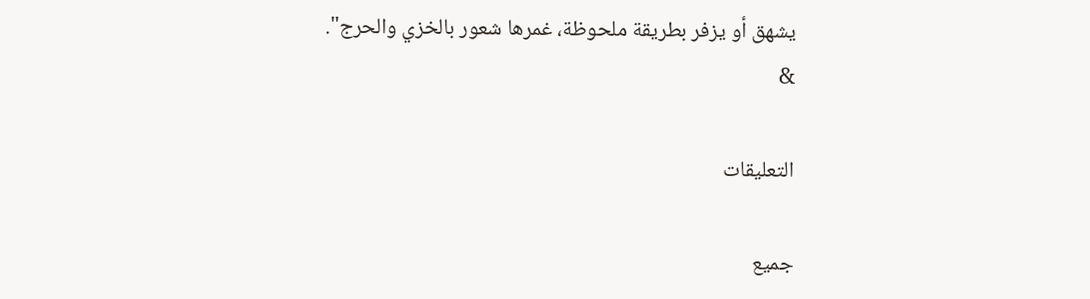يشهق أو يزفر بطريقة ملحوظة، غمرها شعور بالخزي والحرج".
&

التعليقات

جميع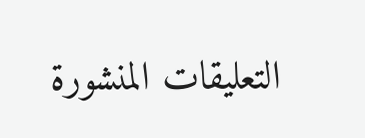التعليقات المنشورة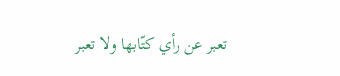تعبر عن رأي كتّابها ولا تعبر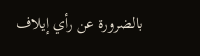بالضرورة عن رأي إيلاف